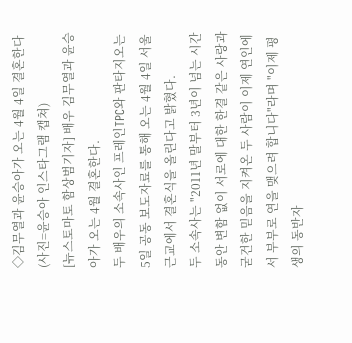◇김무열과 윤승아가 오는 4월 4일 결혼한다 (사진=윤승아 인스타그램 캡쳐)
[뉴스토마토 함상범기자] 배우 김무열과 윤승아가 오는 4월 결혼한다.
두 배우의 소속사인 프레인TPC와 판타지오는 5일 공동 보도자료를 통해 오는 4월 4일 서울 근교에서 결혼식을 올린다고 밝혔다.
두 소속사는 "2011년 말부터 3년이 넘는 시간 동안 변함 없이 서로에 대한 한결 같은 사랑과 굳건한 믿음을 지켜온 두 사람이 이제 연인에서 부부로 연을 맺으려 합니다"라며 "이제 평생의 동반자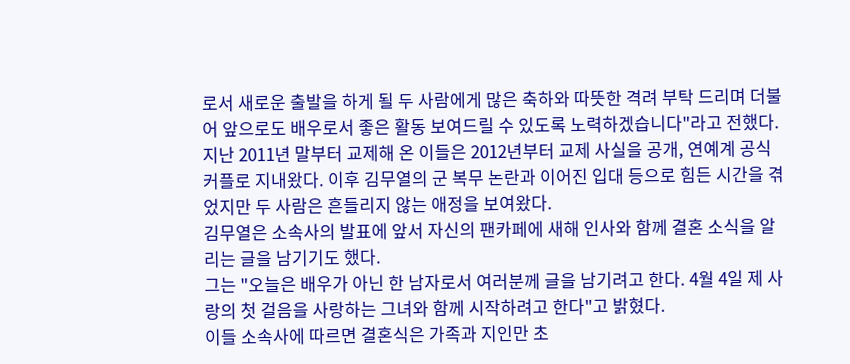로서 새로운 출발을 하게 될 두 사람에게 많은 축하와 따뜻한 격려 부탁 드리며 더불어 앞으로도 배우로서 좋은 활동 보여드릴 수 있도록 노력하겠습니다"라고 전했다.
지난 2011년 말부터 교제해 온 이들은 2012년부터 교제 사실을 공개, 연예계 공식 커플로 지내왔다. 이후 김무열의 군 복무 논란과 이어진 입대 등으로 힘든 시간을 겪었지만 두 사람은 흔들리지 않는 애정을 보여왔다.
김무열은 소속사의 발표에 앞서 자신의 팬카페에 새해 인사와 함께 결혼 소식을 알리는 글을 남기기도 했다.
그는 "오늘은 배우가 아닌 한 남자로서 여러분께 글을 남기려고 한다. 4월 4일 제 사랑의 첫 걸음을 사랑하는 그녀와 함께 시작하려고 한다"고 밝혔다.
이들 소속사에 따르면 결혼식은 가족과 지인만 초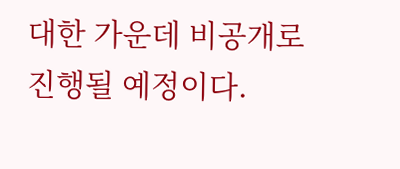대한 가운데 비공개로 진행될 예정이다.